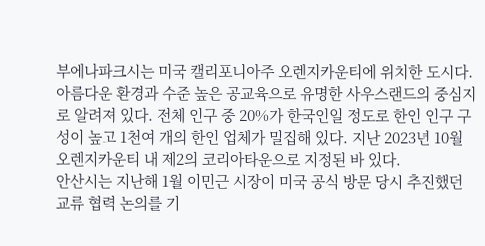부에나파크시는 미국 캘리포니아주 오렌지카운티에 위치한 도시다. 아름다운 환경과 수준 높은 공교육으로 유명한 사우스랜드의 중심지로 알려져 있다. 전체 인구 중 20%가 한국인일 정도로 한인 인구 구성이 높고 1천여 개의 한인 업체가 밀집해 있다. 지난 2023년 10월 오렌지카운티 내 제2의 코리아타운으로 지정된 바 있다.
안산시는 지난해 1월 이민근 시장이 미국 공식 방문 당시 추진했던 교류 협력 논의를 기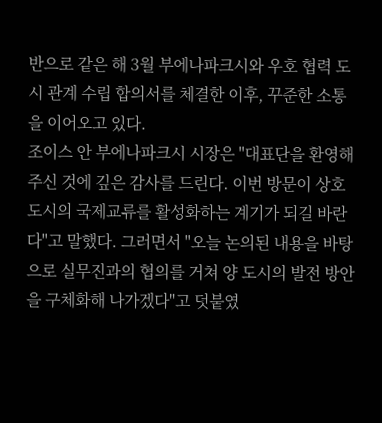반으로 같은 해 3월 부에나파크시와 우호 협력 도시 관계 수립 합의서를 체결한 이후, 꾸준한 소통을 이어오고 있다.
조이스 안 부에나파크시 시장은 "대표단을 환영해 주신 것에 깊은 감사를 드린다. 이번 방문이 상호 도시의 국제교류를 활성화하는 계기가 되길 바란다"고 말했다. 그러면서 "오늘 논의된 내용을 바탕으로 실무진과의 협의를 거쳐 양 도시의 발전 방안을 구체화해 나가겠다"고 덧붙였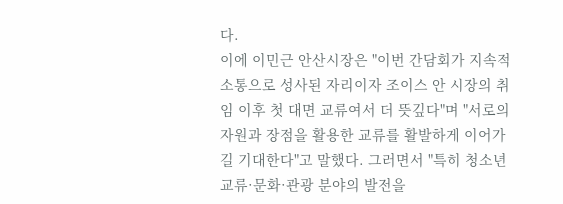다.
이에 이민근 안산시장은 "이번 간담회가 지속적 소통으로 성사된 자리이자 조이스 안 시장의 취임 이후 첫 대면 교류여서 더 뜻깊다"며 "서로의 자원과 장점을 활용한 교류를 활발하게 이어가길 기대한다"고 말했다. 그러면서 "특히 청소년 교류·문화·관광 분야의 발전을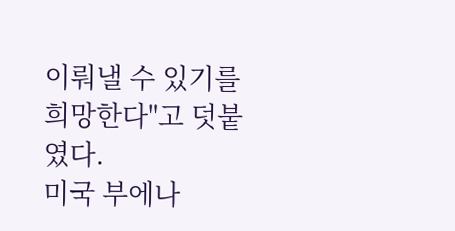이뤄낼 수 있기를 희망한다"고 덧붙였다.
미국 부에나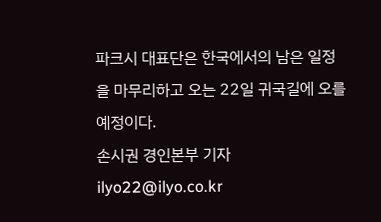파크시 대표단은 한국에서의 남은 일정을 마무리하고 오는 22일 귀국길에 오를 예정이다.
손시권 경인본부 기자 ilyo22@ilyo.co.kr